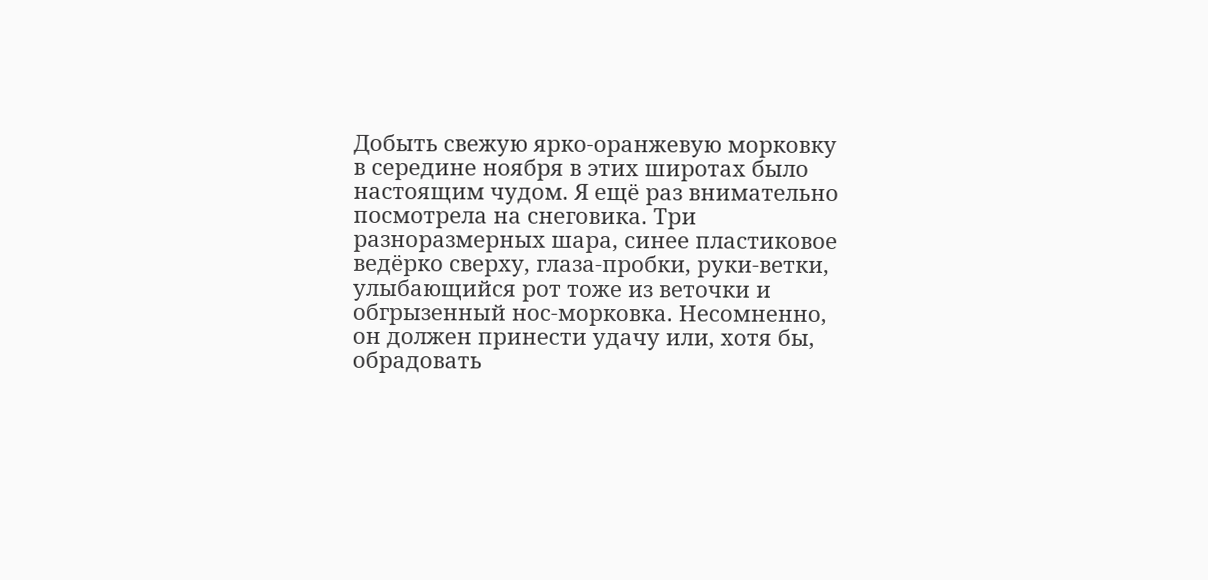Добыть свежую ярко-оранжевую морковку в середине ноября в этих широтах было настоящим чудом. Я ещё раз внимательно посмотрела на снеговика. Три разноразмерных шара, синее пластиковое ведёрко сверху, глаза-пробки, руки-ветки, улыбающийся рот тоже из веточки и обгрызенный нос-морковка. Несомненно, он должен принести удачу или, хотя бы, обрадовать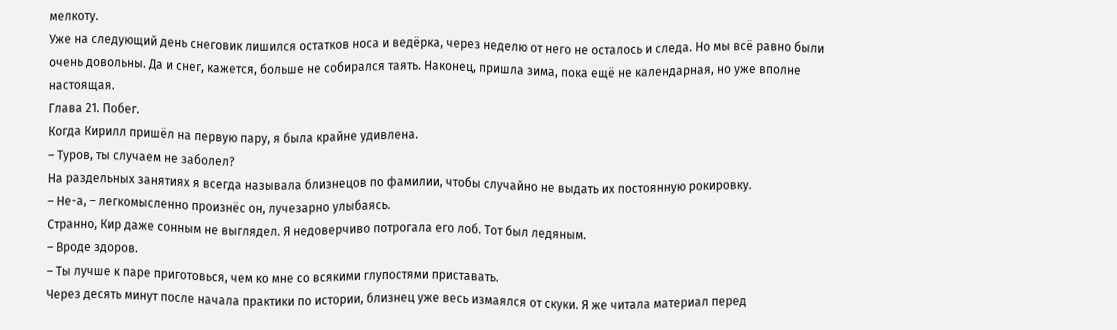мелкоту.
Уже на следующий день снеговик лишился остатков носа и ведёрка, через неделю от него не осталось и следа. Но мы всё равно были очень довольны. Да и снег, кажется, больше не собирался таять. Наконец, пришла зима, пока ещё не календарная, но уже вполне настоящая.
Глава 21. Побег.
Когда Кирилл пришёл на первую пару, я была крайне удивлена.
– Туров, ты случаем не заболел?
На раздельных занятиях я всегда называла близнецов по фамилии, чтобы случайно не выдать их постоянную рокировку.
– Не-а, – легкомысленно произнёс он, лучезарно улыбаясь.
Странно, Кир даже сонным не выглядел. Я недоверчиво потрогала его лоб. Тот был ледяным.
– Вроде здоров.
– Ты лучше к паре приготовься, чем ко мне со всякими глупостями приставать.
Через десять минут после начала практики по истории, близнец уже весь измаялся от скуки. Я же читала материал перед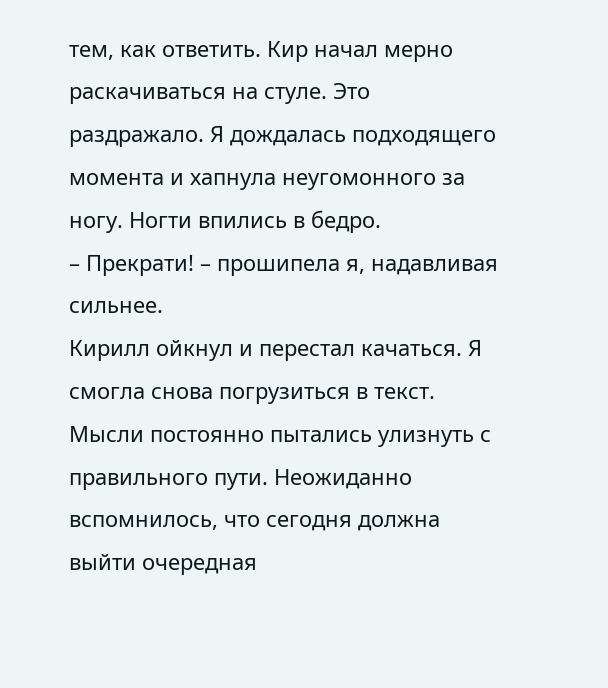тем, как ответить. Кир начал мерно раскачиваться на стуле. Это раздражало. Я дождалась подходящего момента и хапнула неугомонного за ногу. Ногти впились в бедро.
– Прекрати! – прошипела я, надавливая сильнее.
Кирилл ойкнул и перестал качаться. Я смогла снова погрузиться в текст. Мысли постоянно пытались улизнуть с правильного пути. Неожиданно вспомнилось, что сегодня должна выйти очередная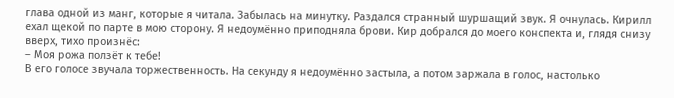глава одной из манг, которые я читала. Забылась на минутку. Раздался странный шуршащий звук. Я очнулась. Кирилл ехал щекой по парте в мою сторону. Я недоумённо приподняла брови. Кир добрался до моего конспекта и, глядя снизу вверх, тихо произнёс:
– Моя рожа ползёт к тебе!
В его голосе звучала торжественность. На секунду я недоумённо застыла, а потом заржала в голос, настолько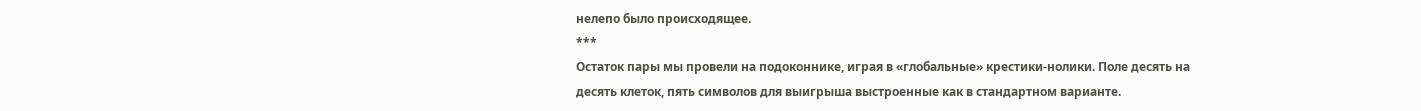нелепо было происходящее.
***
Остаток пары мы провели на подоконнике, играя в «глобальные» крестики-нолики. Поле десять на десять клеток, пять символов для выигрыша выстроенные как в стандартном варианте.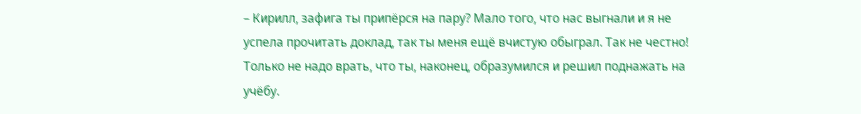– Кирилл, зафига ты припёрся на пару? Мало того, что нас выгнали и я не успела прочитать доклад, так ты меня ещё вчистую обыграл. Так не честно! Только не надо врать, что ты, наконец, образумился и решил поднажать на учёбу.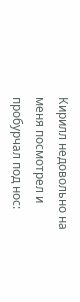Кирилл недовольно на меня посмотрел и пробурчал под нос: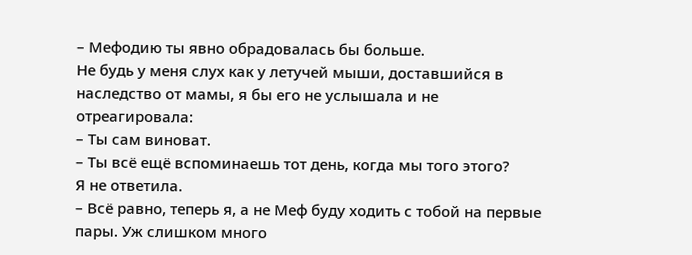– Мефодию ты явно обрадовалась бы больше.
Не будь у меня слух как у летучей мыши, доставшийся в наследство от мамы, я бы его не услышала и не отреагировала:
– Ты сам виноват.
– Ты всё ещё вспоминаешь тот день, когда мы того этого?
Я не ответила.
– Всё равно, теперь я, а не Меф буду ходить с тобой на первые пары. Уж слишком много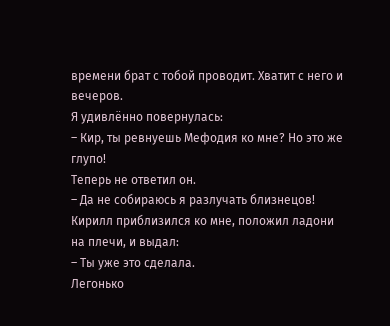времени брат с тобой проводит. Хватит с него и вечеров.
Я удивлённо повернулась:
– Кир, ты ревнуешь Мефодия ко мне? Но это же глупо!
Теперь не ответил он.
– Да не собираюсь я разлучать близнецов!
Кирилл приблизился ко мне, положил ладони на плечи, и выдал:
– Ты уже это сделала.
Легонько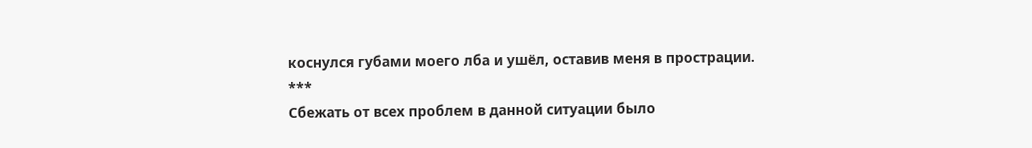коснулся губами моего лба и ушёл, оставив меня в прострации.
***
Сбежать от всех проблем в данной ситуации было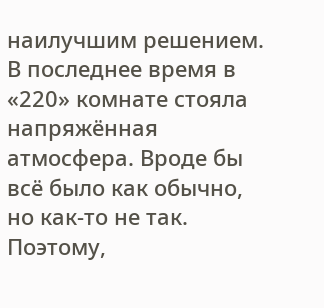наилучшим решением. В последнее время в «220» комнате стояла напряжённая атмосфера. Вроде бы всё было как обычно, но как-то не так. Поэтому,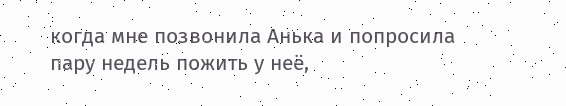когда мне позвонила Анька и попросила пару недель пожить у неё,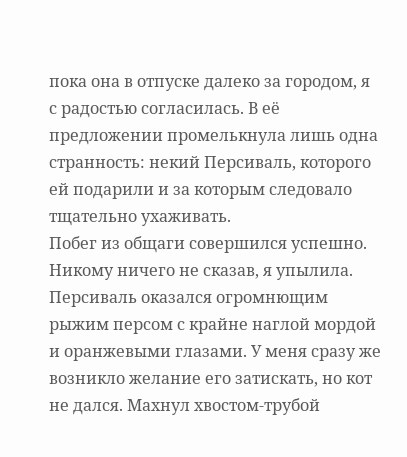пока она в отпуске далеко за городом, я с радостью согласилась. В её предложении промелькнула лишь одна странность: некий Персиваль, которого ей подарили и за которым следовало тщательно ухаживать.
Побег из общаги совершился успешно. Никому ничего не сказав, я упылила. Персиваль оказался огромнющим рыжим персом с крайне наглой мордой и оранжевыми глазами. У меня сразу же возникло желание его затискать, но кот не дался. Махнул хвостом-трубой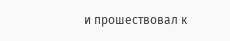и прошествовал к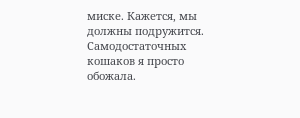миске. Кажется, мы должны подружится. Самодостаточных кошаков я просто обожала.